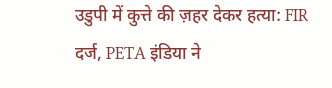उडुपी में कुत्ते की ज़हर देकर हत्या: FIR दर्ज, PETA इंडिया ने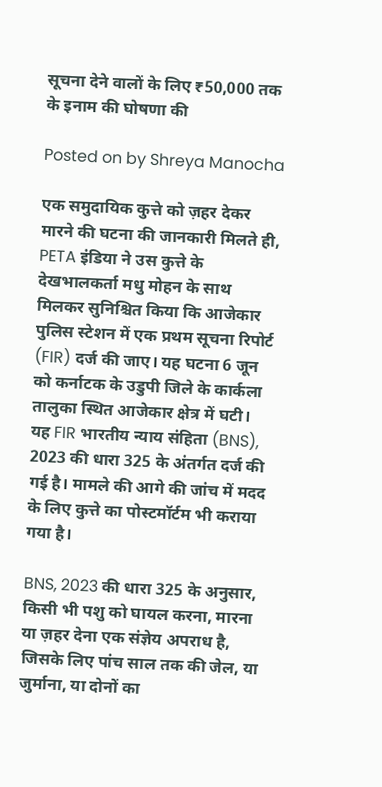सूचना देने वालों के लिए ₹50,000 तक के इनाम की घोषणा की

Posted on by Shreya Manocha

एक समुदायिक कुत्ते को ज़हर देकर मारने की घटना की जानकारी मिलते ही, PETA इंडिया ने उस कुत्ते के देखभालकर्ता मधु मोहन के साथ मिलकर सुनिश्चित किया कि आजेकार पुलिस स्टेशन में एक प्रथम सूचना रिपोर्ट (FIR) दर्ज की जाए। यह घटना 6 जून को कर्नाटक के उडुपी जिले के कार्कला तालुका स्थित आजेकार क्षेत्र में घटी। यह FIR भारतीय न्याय संहिता (BNS), 2023 की धारा 325 के अंतर्गत दर्ज की गई है। मामले की आगे की जांच में मदद के लिए कुत्ते का पोस्टमॉर्टम भी कराया गया है।

BNS, 2023 की धारा 325 के अनुसार, किसी भी पशु को घायल करना, मारना या ज़हर देना एक संज्ञेय अपराध है, जिसके लिए पांच साल तक की जेल, या जुर्माना, या दोनों का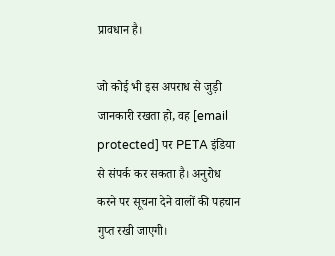प्रावधान है।

जो कोई भी इस अपराध से जुड़ी जानकारी रखता हो, वह [email protected] पर PETA इंडिया से संपर्क कर सकता है। अनुरोध करने पर सूचना देने वालों की पहचान गुप्त रखी जाएगी।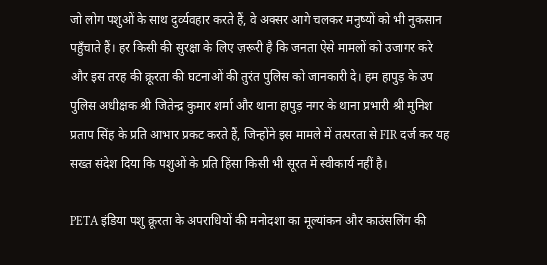जो लोग पशुओं के साथ दुर्व्यवहार करते हैं, वे अक्सर आगे चलकर मनुष्यों को भी नुकसान पहुँचाते हैं। हर किसी की सुरक्षा के लिए ज़रूरी है कि जनता ऐसे मामलों को उजागर करे और इस तरह की क्रूरता की घटनाओं की तुरंत पुलिस को जानकारी दे। हम हापुड़ के उप पुलिस अधीक्षक श्री जितेन्द्र कुमार शर्मा और थाना हापुड़ नगर के थाना प्रभारी श्री मुनिश प्रताप सिंह के प्रति आभार प्रकट करते हैं, जिन्होंने इस मामले में तत्परता से FIR दर्ज कर यह सख्त संदेश दिया कि पशुओं के प्रति हिंसा किसी भी सूरत में स्वीकार्य नहीं है।

PETA इंडिया पशु क्रूरता के अपराधियों की मनोदशा का मूल्यांकन और काउंसलिंग की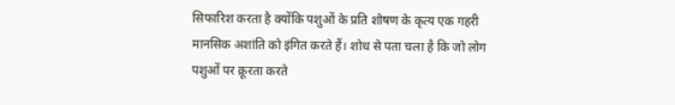सिफारिश करता है क्योंकि पशुओं के प्रति शोषण के कृत्य एक गहरी मानसिक अशांति को इंगित करते हैं। शोध से पता चला है कि जो लोग पशुओं पर क्रूरता करते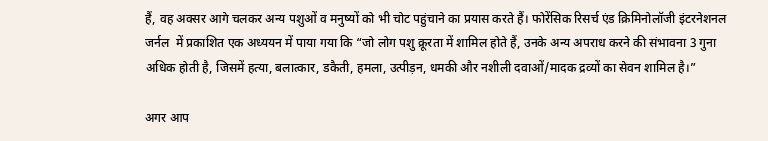हैं, वह अक्सर आगे चलकर अन्य पशुओं व मनुष्यों को भी चोट पहुंचाने का प्रयास करते हैं। फोरेंसिक रिसर्च एंड क्रिमिनोलॉजी इंटरनेशनल जर्नल  में प्रकाशित एक अध्ययन में पाया गया कि “जो लोग पशु क्रूरता में शामिल होते हैं, उनके अन्य अपराध करने की संभावना 3 गुना अधिक होती है, जिसमें हत्या, बलात्कार, डकैती, हमला, उत्पीड़न, धमकी और नशीली दवाओं/मादक द्रव्यों का सेवन शामिल है।”

अगर आप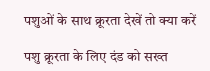पशुओं के साथ क्रूरता देखें तो क्या करें

पशु क्रूरता के लिए दंड को सख्त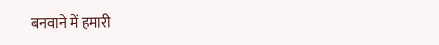बनवाने में हमारी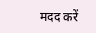मदद करें